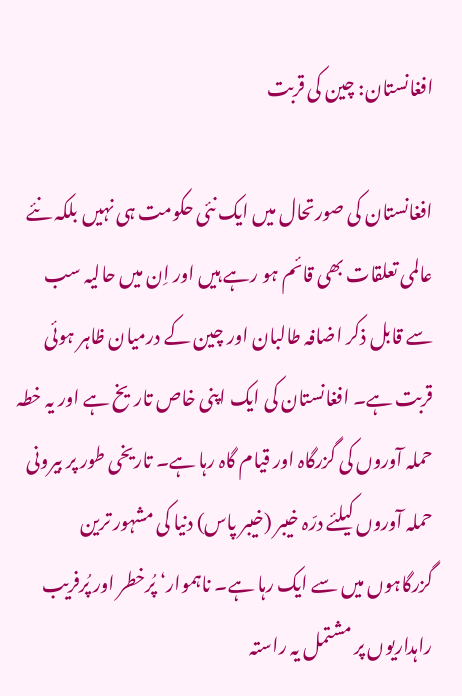افغانستان: چین کی قربت

افغانستان کی صورتحال میں ایک نئی حکومت ہی نہیں بلکہ نئے عالمی تعلقات بھی قائم ہو رہے ہیں اور اِن میں حالیہ سب سے قابل ذکر اضافہ طالبان اور چین کے درمیان ظاہر ہوئی قربت ہے۔ افغانستان کی ایک اپنی خاص تاریخ ہے اور یہ خطہ حملہ آوروں کی گزرگاہ اور قیام گاہ رہا ہے۔ تاریخی طور پر بیرونی حملہ آوروں کیلئے درّہ خیبر (خیبر پاس) دنیا کی مشہور ترین گزرگاہوں میں سے ایک رہا ہے۔ ناہموار‘ پُرخطر اور پُرفریب راہداریوں پر مشتمل یہ راستہ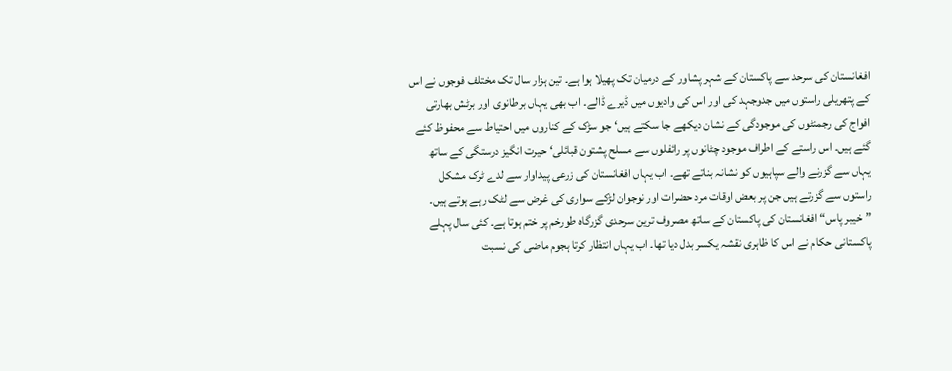افغانستان کی سرحد سے پاکستان کے شہر پشاور کے درمیان تک پھیلا ہوا ہے۔ تین ہزار سال تک مختلف فوجوں نے اس کے پتھریلی راستوں میں جدوجہد کی اور اس کی وادیوں میں ڈیرے ڈالے۔ اب بھی یہاں برطانوی اور برٹش بھارتی افواج کی رجمنٹوں کی موجودگی کے نشان دیکھے جا سکتے ہیں‘ جو سڑک کے کناروں میں احتیاط سے محفوظ کئے گئے ہیں۔ اس راستے کے اطراف موجود چٹانوں پر رائفلوں سے مسلح پشتون قبائلی‘ حیرت انگیز درستگی کے ساتھ یہاں سے گزرنے والے سپاہیوں کو نشانہ بناتے تھے۔ اب یہاں افغانستان کی زرعی پیداوار سے لدے ٹرک مشکل راستوں سے گزرتے ہیں جن پر بعض اوقات مرد حضرات اور نوجوان لڑکے سواری کی غرض سے لٹک رہے ہوتے ہیں۔ ”خیبر پاس“ افغانستان کی پاکستان کے ساتھ مصروف ترین سرحدی گزرگاہ طورخم پر ختم ہوتا ہے۔ کئی سال پہلے پاکستانی حکام نے اس کا ظاہری نقشہ یکسر بدل دیا تھا۔ اب یہاں انتظار کرتا ہجوم ماضی کی نسبت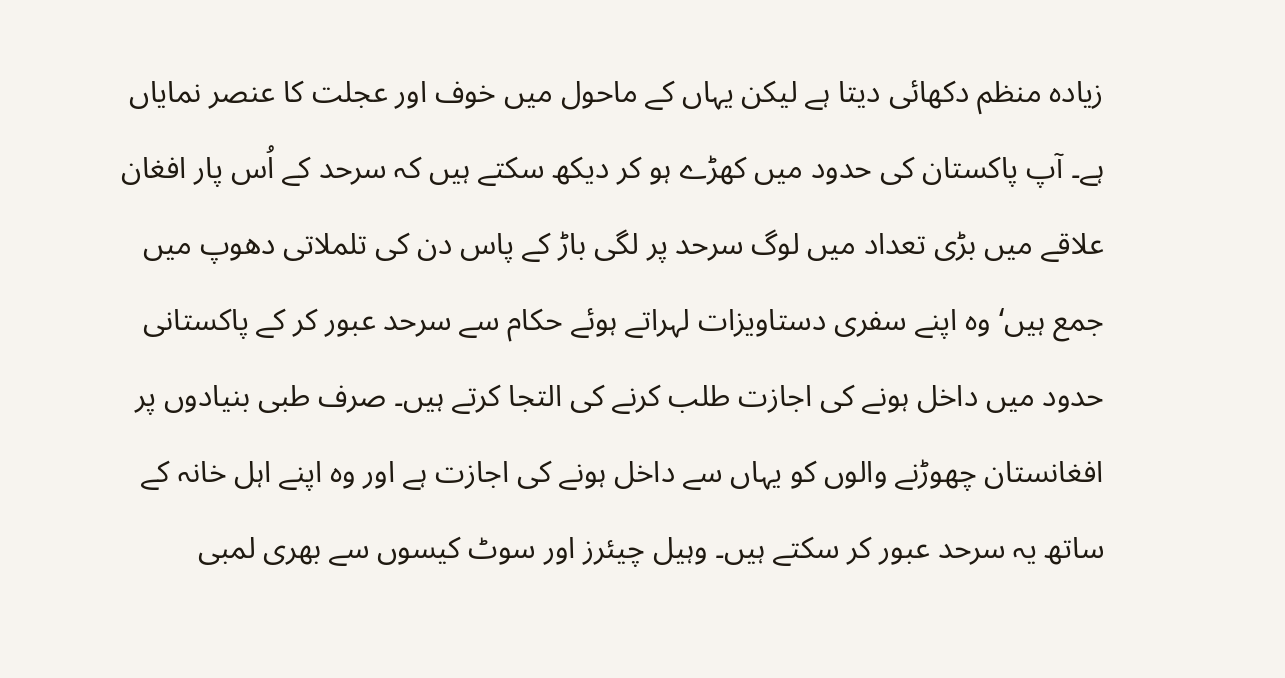زیادہ منظم دکھائی دیتا ہے لیکن یہاں کے ماحول میں خوف اور عجلت کا عنصر نمایاں ہے۔ آپ پاکستان کی حدود میں کھڑے ہو کر دیکھ سکتے ہیں کہ سرحد کے اُس پار افغان علاقے میں بڑی تعداد میں لوگ سرحد پر لگی باڑ کے پاس دن کی تلملاتی دھوپ میں جمع ہیں‘ وہ اپنے سفری دستاویزات لہراتے ہوئے حکام سے سرحد عبور کر کے پاکستانی حدود میں داخل ہونے کی اجازت طلب کرنے کی التجا کرتے ہیں۔ صرف طبی بنیادوں پر افغانستان چھوڑنے والوں کو یہاں سے داخل ہونے کی اجازت ہے اور وہ اپنے اہل خانہ کے ساتھ یہ سرحد عبور کر سکتے ہیں۔ وہیل چیئرز اور سوٹ کیسوں سے بھری لمبی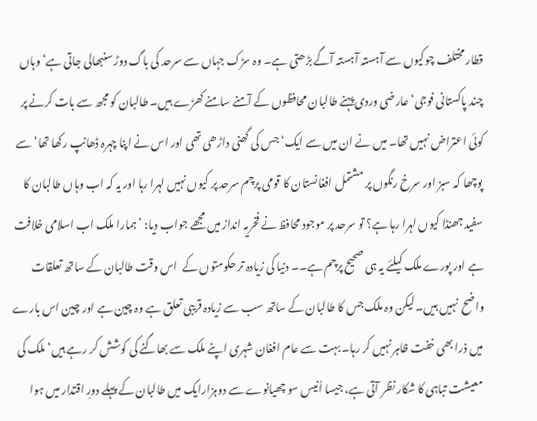قطار مختلف چوکیوں سے آہستہ آہستہ آگے بڑھتی ہے۔ وہ سڑک جہاں سے سرحد کی باگ دوڑ سنبھالی جاتی ہے‘ وہاں چند پاکستانی فوجی‘ عارضی وردی پہنے طالبان محافظوں کے آمنے سامنے کھڑے ہیں۔ طالبان کو مجھ سے بات کرنے پر کوئی اعتراض نہیں تھا۔ میں نے ان میں سے ایک‘ جس کی گھنی داڑھی تھی اور اس نے اپنا چہرہ ڈھانپ رکھا تھا‘ سے پوچھا کہ سبز اور سرخ رنگوں پر مشتمل افغانستان کا قومی پرچم سرحد پر کیوں نہیں لہرا رہا اور یہ کہ اب وہاں طالبان کا سفید جھنڈا کیوں لہرا رہا ہے؟ تو سرحد پر موجود محافظ نے فخریہ انداز میں مجھے جواب دیا: ’ہمارا ملک اب اسلامی خلافت ہے اور پورے ملک کیلئے یہ ہی صحیح پرچم ہے۔۔ دنیا کی زیادہ تر حکومتوں کے  اس وقت طالبان کے ساتھ تعلقات واضح  نہیں ہیں۔ لیکن وہ ملک جس کا طالبان کے ساتھ سب سے زیادہ قریبی تعلق ہے وہ چین ہے اور چین اس بارے میں ذرا بھی خفت ظاہر نہیں کر رہا۔ بہت سے عام افغان شہری اپنے ملک سے بھاگنے کی کوشش کر رہے ہیں‘ ملک کی معیشت تباہی کا شکار نظر آتی ہے، جیسا اُنیس سو چھیانوے سے دوہزارایک میں طالبان کے پہلے دورِ اقتدار میں ہوا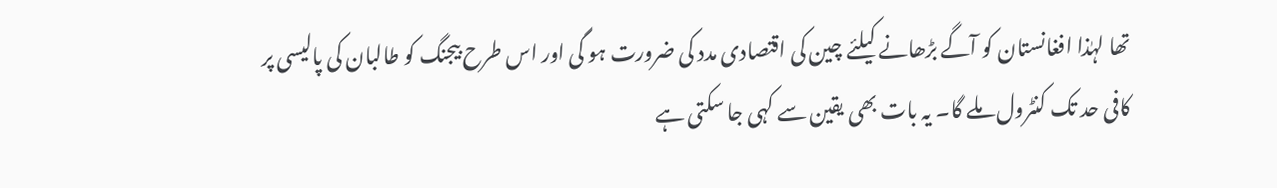تھا لہٰذا افغانستان کو آگے بڑھانے کیلئے چین کی اقتصادی مدد کی ضرورت ہو گی اور اس طرح بیجنگ کو طالبان کی پالیسی پر کافی حد تک کنٹرول ملے گا۔ یہ بات بھی یقین سے کہی جا سکتی ہے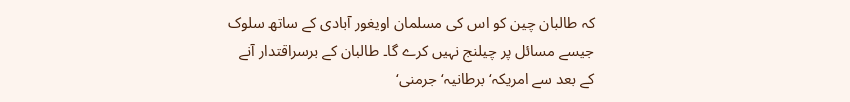کہ طالبان چین کو اس کی مسلمان اویغور آبادی کے ساتھ سلوک جیسے مسائل پر چیلنج نہیں کرے گا۔ طالبان کے برسراقتدار آنے کے بعد سے امریکہ‘ برطانیہ‘ جرمنی‘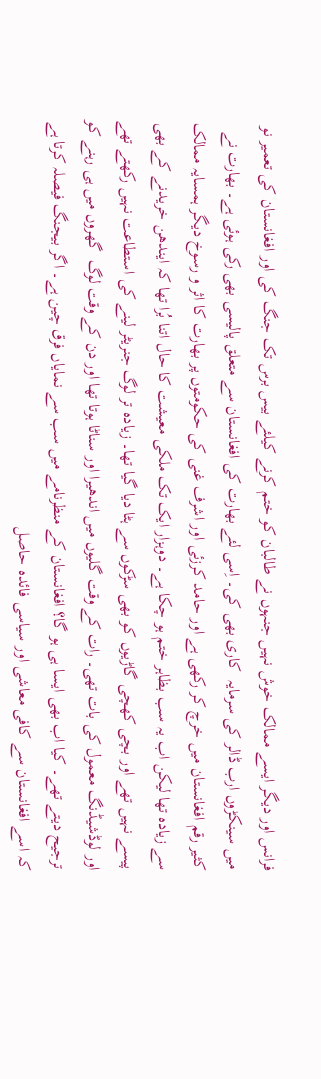فرانس اور دیگر ایسے ممالک خوش نہیں جنہوں نے طالبان کو ختم کرنے کیلئے بیس برس تک جنگ کی اور افغانستان کی تعمیر نو میں سینکڑوں ارب ڈالر کی سرمایہ  کاری بھی کی۔ اِسی لئے بھارت کی افغانستان سے متعلق پالیسی بھی رکی ہوئی ہے۔ بھارت نے کثیر رقم افغانستان میں خرچ کر رکھی ہے اور حامد کرزئی اور اشرف غنی کی حکومتوں پر بھارت کا اثر و رسوخ دیگر ہمسایہ ممالک سے زیادہ تھا لیکن اب یہ سب بظاہر ختم ہو چکا ہے۔ دوہزار ایک تک ملکی معیشت کا حال اتنا بُرا تھا کہ ایندھن خریدنے کے بھی پیسے نہیں تھے اور بچی کھچی گاڑیوں کو بھی سڑکوں سے ہٹا دیا گیا تھا۔ زیادہ تر لوگ جنریٹر لینے کی استطاعت نہیں رکھتے تھے اور لوڈشیڈنگ معمول کی بات تھی۔ رات کے وقت گلیوں میں اندھیرا اور سناٹا ہوتا تھا اور دن کے وقت لوگ  گھروں میں ہی رہنے کو ترجیح دیتے تھے۔ کیا اب بھی ایسا ہی ہو گا؟ افغانستان کے منظرنامے میں سب سے نمایاں فرق چین ہے۔ اگر بیجنگ فیصلہ کرتا ہے کہ اسے افغانستان سے کافی معاشی اور سیاسی فائدہ حاصل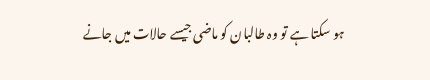ہو سکتا ہے تو وہ طالبان کو ماضی جیسے حالات میں جانے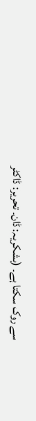سے روک سکتا ہے۔ (بشکریہ: ڈان۔ تحریر: ڈاکٹر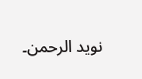نوید الرحمن۔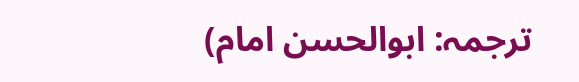ترجمہ: ابوالحسن امام)